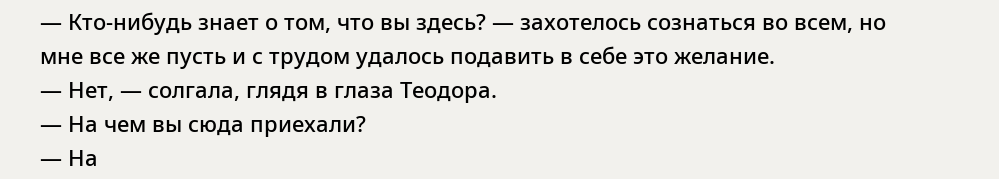— Кто-нибудь знает о том, что вы здесь? — захотелось сознаться во всем, но мне все же пусть и с трудом удалось подавить в себе это желание.
— Нет, — солгала, глядя в глаза Теодора.
— На чем вы сюда приехали?
— На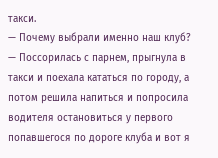такси.
— Почему выбрали именно наш клуб?
— Поссорилась с парнем, прыгнула в такси и поехала кататься по городу, а потом решила напиться и попросила водителя остановиться у первого попавшегося по дороге клуба и вот я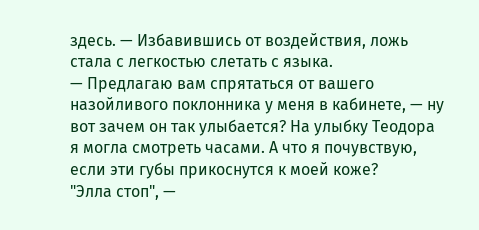здесь. — Избавившись от воздействия, ложь стала с легкостью слетать с языка.
— Предлагаю вам спрятаться от вашего назойливого поклонника у меня в кабинете, — ну вот зачем он так улыбается? На улыбку Теодора я могла смотреть часами. А что я почувствую, если эти губы прикоснутся к моей коже?
"Элла стоп", —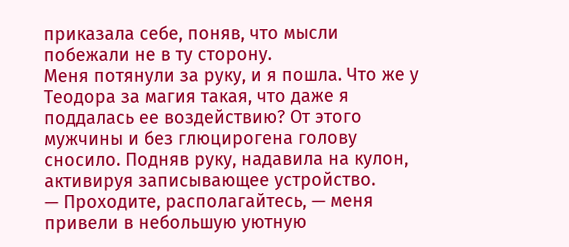приказала себе, поняв, что мысли побежали не в ту сторону.
Меня потянули за руку, и я пошла. Что же у Теодора за магия такая, что даже я поддалась ее воздействию? От этого мужчины и без глюцирогена голову сносило. Подняв руку, надавила на кулон, активируя записывающее устройство.
— Проходите, располагайтесь, — меня привели в небольшую уютную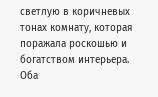светлую в коричневых тонах комнату, которая поражала роскошью и богатством интерьера. Оба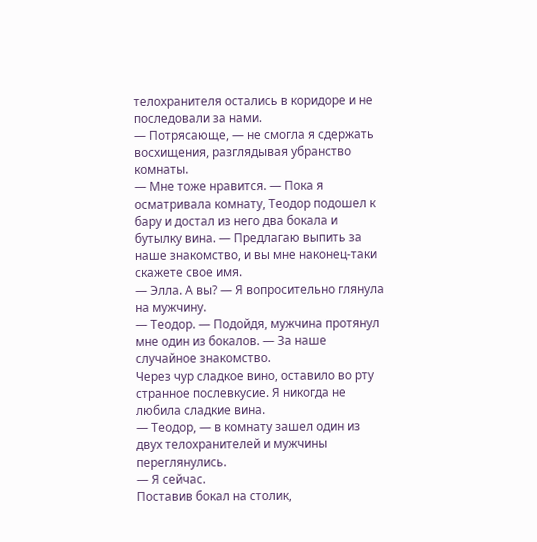телохранителя остались в коридоре и не последовали за нами.
— Потрясающе, — не смогла я сдержать восхищения, разглядывая убранство комнаты.
— Мне тоже нравится. — Пока я осматривала комнату, Теодор подошел к бару и достал из него два бокала и бутылку вина. — Предлагаю выпить за наше знакомство, и вы мне наконец-таки скажете свое имя.
— Элла. А вы? — Я вопросительно глянула на мужчину.
— Теодор. — Подойдя, мужчина протянул мне один из бокалов. — За наше случайное знакомство.
Через чур сладкое вино, оставило во рту странное послевкусие. Я никогда не любила сладкие вина.
— Теодор, — в комнату зашел один из двух телохранителей и мужчины переглянулись.
— Я сейчас.
Поставив бокал на столик,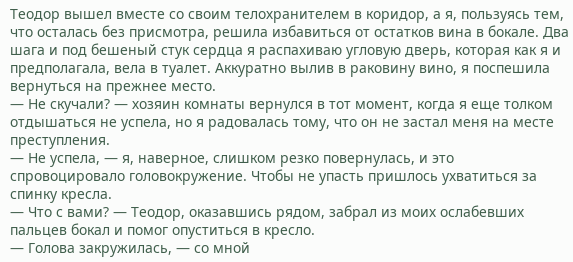Теодор вышел вместе со своим телохранителем в коридор, а я, пользуясь тем, что осталась без присмотра, решила избавиться от остатков вина в бокале. Два шага и под бешеный стук сердца я распахиваю угловую дверь, которая как я и предполагала, вела в туалет. Аккуратно вылив в раковину вино, я поспешила вернуться на прежнее место.
— Не скучали? — хозяин комнаты вернулся в тот момент, когда я еще толком отдышаться не успела, но я радовалась тому, что он не застал меня на месте преступления.
— Не успела, — я, наверное, слишком резко повернулась, и это спровоцировало головокружение. Чтобы не упасть пришлось ухватиться за спинку кресла.
— Что с вами? — Теодор, оказавшись рядом, забрал из моих ослабевших пальцев бокал и помог опуститься в кресло.
— Голова закружилась, — со мной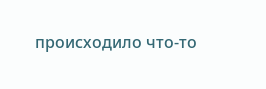происходило что-то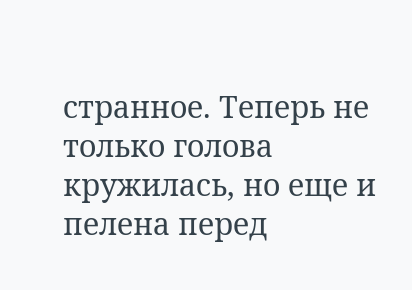странное. Теперь не только голова кружилась, но еще и пелена перед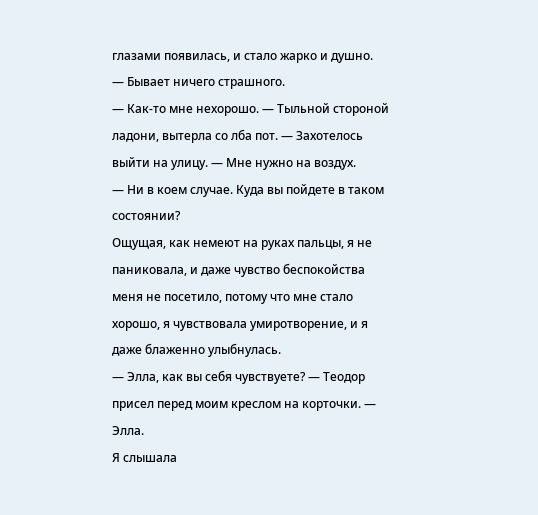глазами появилась, и стало жарко и душно.
— Бывает ничего страшного.
— Как-то мне нехорошо. — Тыльной стороной ладони, вытерла со лба пот. — Захотелось выйти на улицу. — Мне нужно на воздух.
— Ни в коем случае. Куда вы пойдете в таком состоянии?
Ощущая, как немеют на руках пальцы, я не паниковала, и даже чувство беспокойства меня не посетило, потому что мне стало хорошо, я чувствовала умиротворение, и я даже блаженно улыбнулась.
— Элла, как вы себя чувствуете? — Теодор присел перед моим креслом на корточки. — Элла.
Я слышала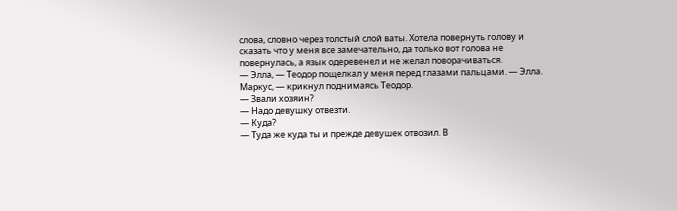слова, словно через толстый слой ваты. Хотела повернуть голову и сказать что у меня все замечательно, да только вот голова не повернулась, а язык одеревенел и не желал поворачиваться.
— Элла, — Теодор пощелкал у меня перед глазами пальцами. — Элла. Маркус, — крикнул поднимаясь Теодор.
— Звали хозяин?
— Надо девушку отвезти.
— Куда?
— Туда же куда ты и прежде девушек отвозил. В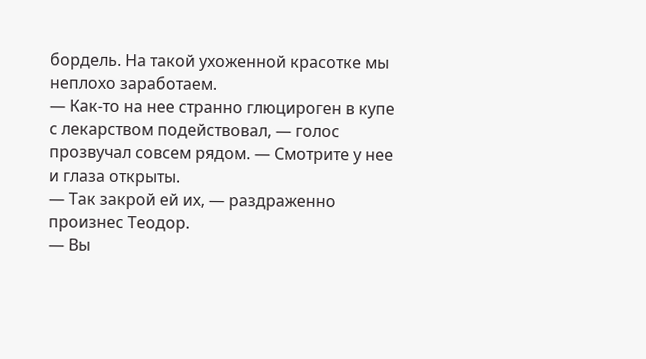бордель. На такой ухоженной красотке мы неплохо заработаем.
— Как-то на нее странно глюцироген в купе с лекарством подействовал, — голос прозвучал совсем рядом. — Смотрите у нее и глаза открыты.
— Так закрой ей их, — раздраженно произнес Теодор.
— Вы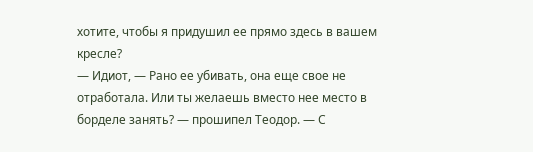хотите, чтобы я придушил ее прямо здесь в вашем кресле?
— Идиот, — Рано ее убивать, она еще свое не отработала. Или ты желаешь вместо нее место в борделе занять? — прошипел Теодор. — С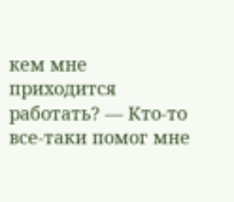кем мне приходится работать? — Кто-то все-таки помог мне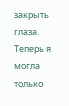закрыть глаза. Теперь я могла только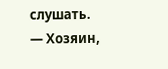слушать.
— Хозяин,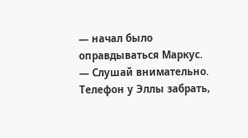— начал было оправдываться Маркус.
— Слушай внимательно. Телефон у Эллы забрать,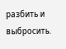разбить и выбросить.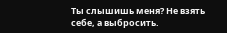Ты слышишь меня? Не взять себе, а выбросить.